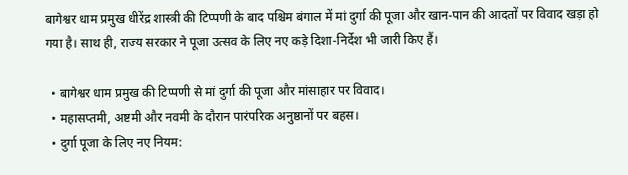बागेश्वर धाम प्रमुख धीरेंद्र शास्त्री की टिप्पणी के बाद पश्चिम बंगाल में मां दुर्गा की पूजा और खान-पान की आदतों पर विवाद खड़ा हो गया है। साथ ही, राज्य सरकार ने पूजा उत्सव के लिए नए कड़े दिशा-निर्देश भी जारी किए हैं।

  • बागेश्वर धाम प्रमुख की टिप्पणी से मां दुर्गा की पूजा और मांसाहार पर विवाद।
  • महासप्तमी, अष्टमी और नवमी के दौरान पारंपरिक अनुष्ठानों पर बहस।
  • दुर्गा पूजा के लिए नए नियम: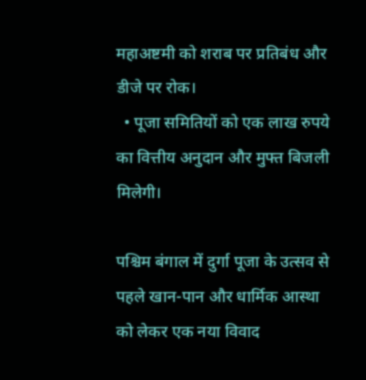महाअष्टमी को शराब पर प्रतिबंध और डीजे पर रोक।
  • पूजा समितियों को एक लाख रुपये का वित्तीय अनुदान और मुफ्त बिजली मिलेगी।

पश्चिम बंगाल में दुर्गा पूजा के उत्सव से पहले खान-पान और धार्मिक आस्था को लेकर एक नया विवाद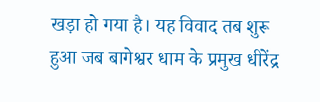खड़ा हो गया है। यह विवाद तब शुरू हुआ जब बागेश्वर धाम के प्रमुख धीरेंद्र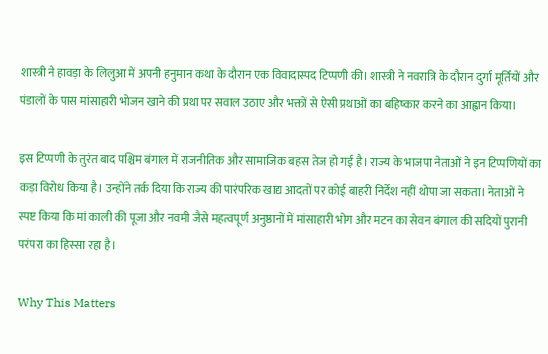शास्त्री ने हावड़ा के लिलुआ में अपनी हनुमान कथा के दौरान एक विवादास्पद टिप्पणी की। शास्त्री ने नवरात्रि के दौरान दुर्गा मूर्तियों और पंडालों के पास मांसाहारी भोजन खाने की प्रथा पर सवाल उठाए और भक्तों से ऐसी प्रथाओं का बहिष्कार करने का आह्वान किया।

इस टिप्पणी के तुरंत बाद पश्चिम बंगाल में राजनीतिक और सामाजिक बहस तेज हो गई है। राज्य के भाजपा नेताओं ने इन टिप्पणियों का कड़ा विरोध किया है। उन्होंने तर्क दिया कि राज्य की पारंपरिक खाद्य आदतों पर कोई बाहरी निर्देश नहीं थोपा जा सकता। नेताओं ने स्पष्ट किया कि मां काली की पूजा और नवमी जैसे महत्वपूर्ण अनुष्ठानों में मांसाहारी भोग और मटन का सेवन बंगाल की सदियों पुरानी परंपरा का हिस्सा रहा है।

Why This Matters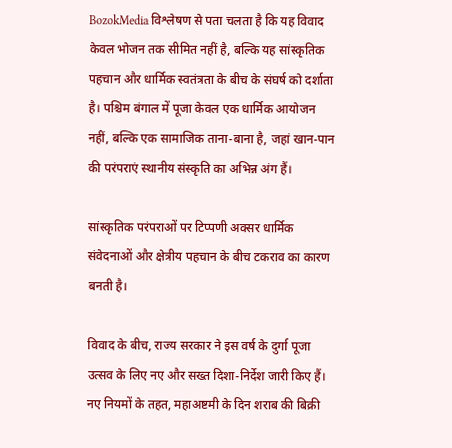BozokMedia विश्लेषण से पता चलता है कि यह विवाद केवल भोजन तक सीमित नहीं है, बल्कि यह सांस्कृतिक पहचान और धार्मिक स्वतंत्रता के बीच के संघर्ष को दर्शाता है। पश्चिम बंगाल में पूजा केवल एक धार्मिक आयोजन नहीं, बल्कि एक सामाजिक ताना-बाना है, जहां खान-पान की परंपराएं स्थानीय संस्कृति का अभिन्न अंग हैं।

सांस्कृतिक परंपराओं पर टिप्पणी अक्सर धार्मिक संवेदनाओं और क्षेत्रीय पहचान के बीच टकराव का कारण बनती है।

विवाद के बीच, राज्य सरकार ने इस वर्ष के दुर्गा पूजा उत्सव के लिए नए और सख्त दिशा-निर्देश जारी किए हैं। नए नियमों के तहत, महाअष्टमी के दिन शराब की बिक्री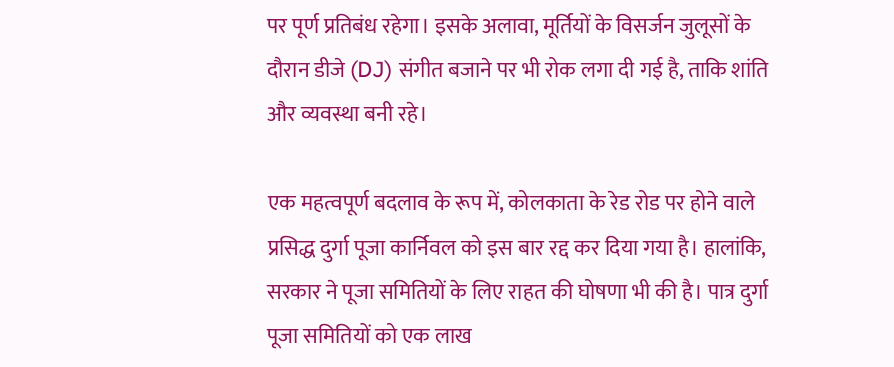पर पूर्ण प्रतिबंध रहेगा। इसके अलावा, मूर्तियों के विसर्जन जुलूसों के दौरान डीजे (DJ) संगीत बजाने पर भी रोक लगा दी गई है, ताकि शांति और व्यवस्था बनी रहे।

एक महत्वपूर्ण बदलाव के रूप में, कोलकाता के रेड रोड पर होने वाले प्रसिद्ध दुर्गा पूजा कार्निवल को इस बार रद्द कर दिया गया है। हालांकि, सरकार ने पूजा समितियों के लिए राहत की घोषणा भी की है। पात्र दुर्गा पूजा समितियों को एक लाख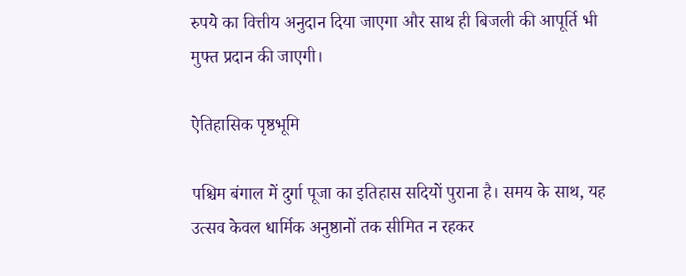रुपये का वित्तीय अनुदान दिया जाएगा और साथ ही बिजली की आपूर्ति भी मुफ्त प्रदान की जाएगी।

ऐतिहासिक पृष्ठभूमि

पश्चिम बंगाल में दुर्गा पूजा का इतिहास सदियों पुराना है। समय के साथ, यह उत्सव केवल धार्मिक अनुष्ठानों तक सीमित न रहकर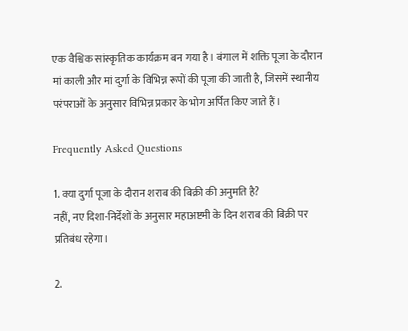एक वैश्विक सांस्कृतिक कार्यक्रम बन गया है। बंगाल में शक्ति पूजा के दौरान मां काली और मां दुर्गा के विभिन्न रूपों की पूजा की जाती है, जिसमें स्थानीय परंपराओं के अनुसार विभिन्न प्रकार के भोग अर्पित किए जाते हैं।

Frequently Asked Questions

1. क्या दुर्गा पूजा के दौरान शराब की बिक्री की अनुमति है?
नहीं, नए दिशा-निर्देशों के अनुसार महाअष्टमी के दिन शराब की बिक्री पर प्रतिबंध रहेगा।

2.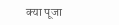क्या पूजा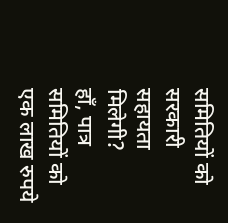समितियों को सरकारी सहायता मिलेगी?
हाँ, पात्र समितियों को एक लाख रुपये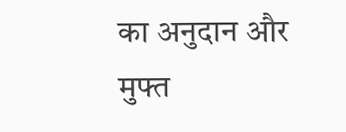का अनुदान और मुफ्त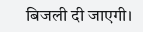बिजली दी जाएगी।